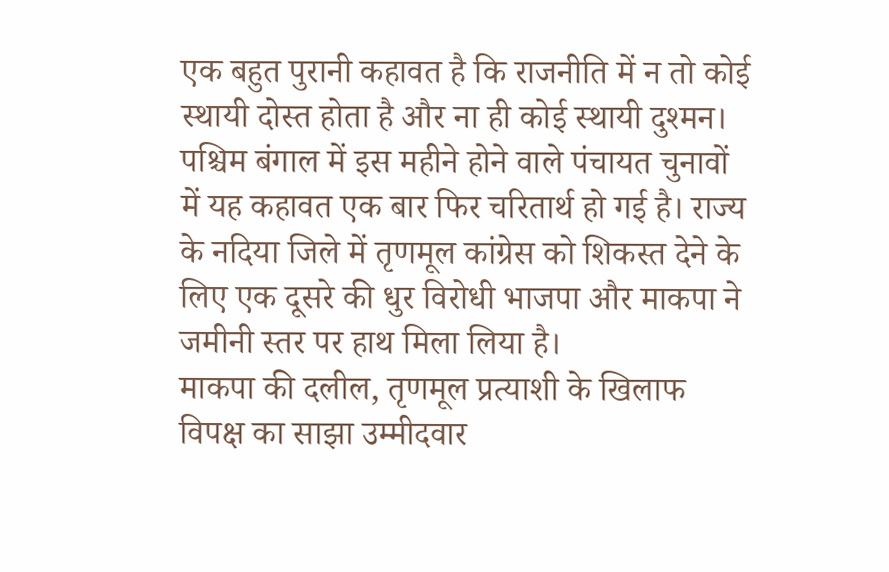एक बहुत पुरानी कहावत है कि राजनीति में न तो कोई स्थायी दोस्त होता है और ना ही कोई स्थायी दुश्मन। पश्चिम बंगाल में इस महीने होने वाले पंचायत चुनावों में यह कहावत एक बार फिर चरितार्थ हो गई है। राज्य के नदिया जिले में तृणमूल कांग्रेस को शिकस्त देने के लिए एक दूसरे की धुर विरोधी भाजपा और माकपा ने जमीनी स्तर पर हाथ मिला लिया है।
माकपा की दलील, तृणमूल प्रत्याशी के खिलाफ विपक्ष का साझा उम्मीदवार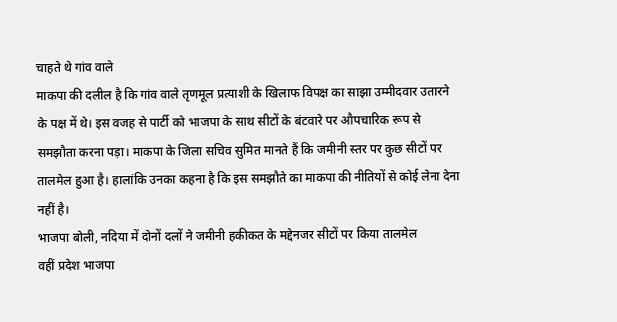चाहते थे गांव वाले
माकपा की दलील है कि गांव वाले तृणमूल प्रत्याशी के खिलाफ विपक्ष का साझा उम्मीदवार उतारने के पक्ष में थे। इस वजह से पार्टी को भाजपा के साथ सीटों के बंटवारे पर औपचारिक रूप से समझौता करना पड़ा। माकपा के जिला सचिव सुमित मानते हैं कि जमीनी स्तर पर कुछ सीटों पर तालमेल हुआ है। हालांकि उनका कहना है कि इस समझौते का माकपा की नीतियों से कोई लेना देना नहीं है।
भाजपा बोली, नदिया में दोनों दलों ने जमीनी हकीकत के मद्देनजर सीटों पर किया तालमेल
वहीं प्रदेश भाजपा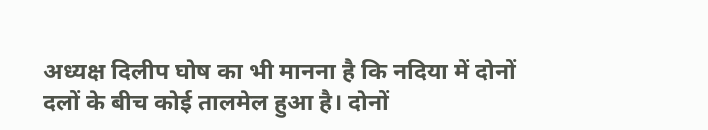अध्यक्ष दिलीप घोष का भी मानना है कि नदिया में दोनों दलों के बीच कोई तालमेल हुआ है। दोनों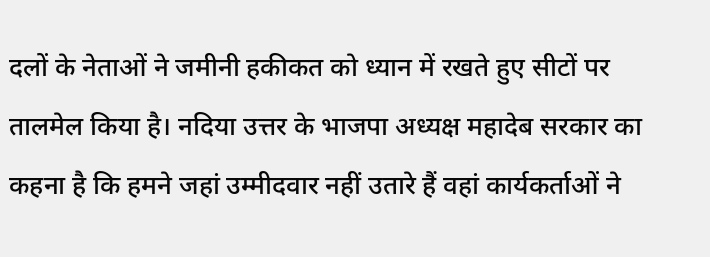दलों के नेताओं ने जमीनी हकीकत को ध्यान में रखते हुए सीटों पर तालमेल किया है। नदिया उत्तर के भाजपा अध्यक्ष महादेब सरकार का कहना है कि हमने जहां उम्मीदवार नहीं उतारे हैं वहां कार्यकर्ताओं ने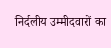निर्दलीय उम्मीदवारों का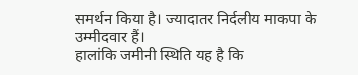समर्थन किया है। ज्यादातर निर्दलीय माकपा के उम्मीदवार हैं।
हालांकि जमीनी स्थिति यह है कि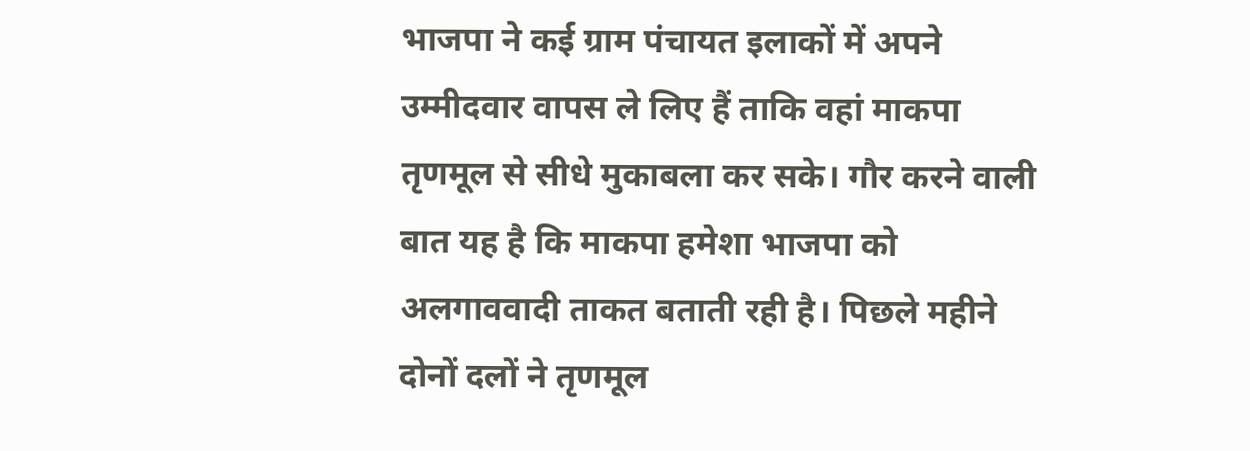भाजपा ने कई ग्राम पंचायत इलाकों में अपने उम्मीदवार वापस ले लिए हैं ताकि वहां माकपा तृणमूल से सीधे मुकाबला कर सके। गौर करने वाली बात यह है कि माकपा हमेशा भाजपा को अलगाववादी ताकत बताती रही है। पिछले महीने दोनों दलों ने तृणमूल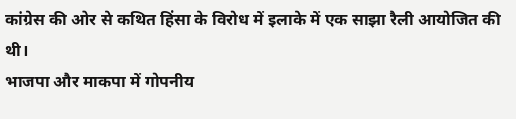कांग्रेस की ओर से कथित हिंसा के विरोध में इलाके में एक साझा रैली आयोजित की थी।
भाजपा और माकपा में गोपनीय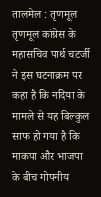तालमेल : तृणमूल
तृणमूल कांग्रेस के महासचिव पार्थ चटर्जी ने इस घटनाक्रम पर कहा है कि नदिया के मामले से यह बिल्कुल साफ हो गया है कि माकपा और भाजपा के बीच गोपनीय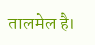तालमेल है।